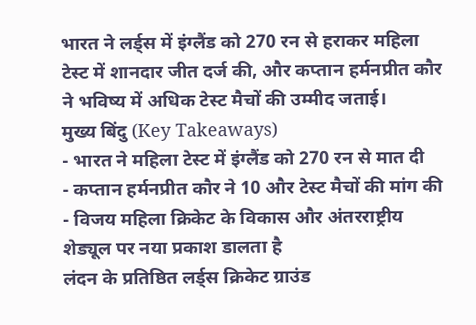भारत ने लर्ड्स में इंग्लैंड को 270 रन से हराकर महिला टेस्ट में शानदार जीत दर्ज की, और कप्तान हर्मनप्रीत कौर ने भविष्य में अधिक टेस्ट मैचों की उम्मीद जताई।
मुख्य बिंदु (Key Takeaways)
- भारत ने महिला टेस्ट में इंग्लैंड को 270 रन से मात दी
- कप्तान हर्मनप्रीत कौर ने 10 और टेस्ट मैचों की मांग की
- विजय महिला क्रिकेट के विकास और अंतरराष्ट्रीय शेड्यूल पर नया प्रकाश डालता है
लंदन के प्रतिष्ठित लर्ड्स क्रिकेट ग्राउंड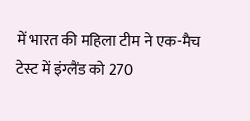में भारत की महिला टीम ने एक-मैच टेस्ट में इंग्लैंड को 270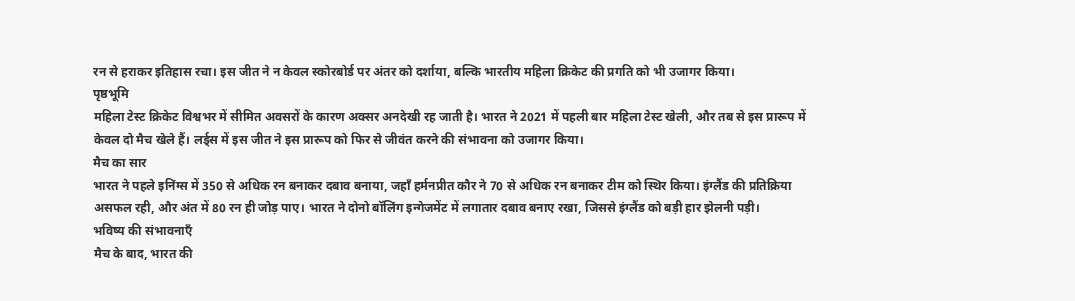रन से हराकर इतिहास रचा। इस जीत ने न केवल स्कोरबोर्ड पर अंतर को दर्शाया, बल्कि भारतीय महिला क्रिकेट की प्रगति को भी उजागर किया।
पृष्ठभूमि
महिला टेस्ट क्रिकेट विश्वभर में सीमित अवसरों के कारण अक्सर अनदेखी रह जाती है। भारत ने 2021 में पहली बार महिला टेस्ट खेली, और तब से इस प्रारूप में केवल दो मैच खेले हैं। लर्ड्स में इस जीत ने इस प्रारूप को फिर से जीवंत करने की संभावना को उजागर किया।
मैच का सार
भारत ने पहले इनिंग्स में 350 से अधिक रन बनाकर दबाव बनाया, जहाँ हर्मनप्रीत कौर ने 70 से अधिक रन बनाकर टीम को स्थिर किया। इंग्लैंड की प्रतिक्रिया असफल रही, और अंत में 80 रन ही जोड़ पाए। भारत ने दोनो बॉलिंग इन्गेजमेंट में लगातार दबाव बनाए रखा, जिससे इंग्लैंड को बड़ी हार झेलनी पड़ी।
भविष्य की संभावनाएँ
मैच के बाद, भारत की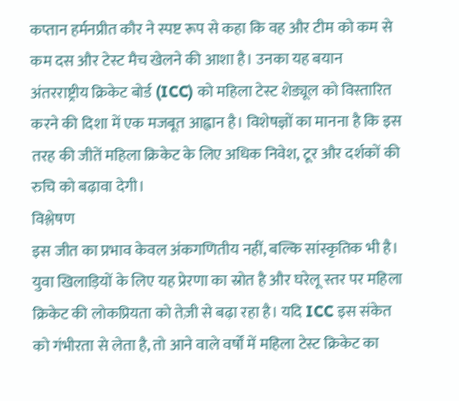कप्तान हर्मनप्रीत कौर ने स्पष्ट रूप से कहा कि वह और टीम को कम से कम दस और टेस्ट मैच खेलने की आशा है। उनका यह बयान अंतरराष्ट्रीय क्रिकेट बोर्ड (ICC) को महिला टेस्ट शेड्यूल को विस्तारित करने की दिशा में एक मजबूत आह्वान है। विशेषज्ञों का मानना है कि इस तरह की जीतें महिला क्रिकेट के लिए अधिक निवेश, टूर और दर्शकों की रुचि को बढ़ावा देगी।
विश्लेषण
इस जीत का प्रभाव केवल अंकगणितीय नहीं, बल्कि सांस्कृतिक भी है। युवा खिलाड़ियों के लिए यह प्रेरणा का स्रोत है और घरेलू स्तर पर महिला क्रिकेट की लोकप्रियता को तेज़ी से बढ़ा रहा है। यदि ICC इस संकेत को गंभीरता से लेता है, तो आने वाले वर्षों में महिला टेस्ट क्रिकेट का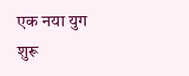एक नया युग शुरू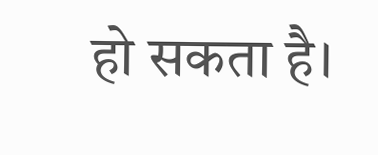हो सकता है।